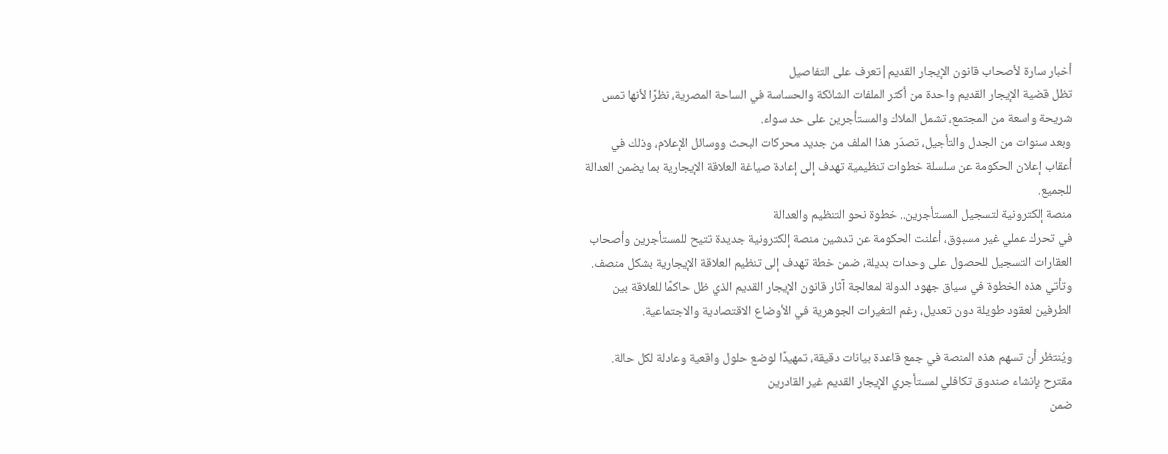أخبار سارة لأصحاب قانون الإيجار القديم|تعرف على التفاصيل
تظل قضية الإيجار القديم واحدة من أكثر الملفات الشائكة والحساسة في الساحة المصرية، نظرًا لأنها تمس شريحة واسعة من المجتمع، تشمل الملاك والمستأجرين على حد سواء.
وبعد سنوات من الجدل والتأجيل، تصدّر هذا الملف من جديد محركات البحث ووسائل الإعلام، وذلك في أعقاب إعلان الحكومة عن سلسلة خطوات تنظيمية تهدف إلى إعادة صياغة العلاقة الإيجارية بما يضمن العدالة للجميع.
منصة إلكترونية لتسجيل المستأجرين.. خطوة نحو التنظيم والعدالة
في تحرك عملي غير مسبوق، أعلنت الحكومة عن تدشين منصة إلكترونية جديدة تتيح للمستأجرين وأصحاب العقارات التسجيل للحصول على وحدات بديلة، ضمن خطة تهدف إلى تنظيم العلاقة الإيجارية بشكل منصف.
وتأتي هذه الخطوة في سياق جهود الدولة لمعالجة آثار قانون الإيجار القديم الذي ظل حاكمًا للعلاقة بين الطرفين لعقود طويلة دون تعديل، رغم التغيرات الجوهرية في الأوضاع الاقتصادية والاجتماعية.

ويُنتظر أن تسهم هذه المنصة في جمع قاعدة بيانات دقيقة، تمهيدًا لوضع حلول واقعية وعادلة لكل حالة.
مقترح بإنشاء صندوق تكافلي لمستأجري الإيجار القديم غير القادرين
ضمن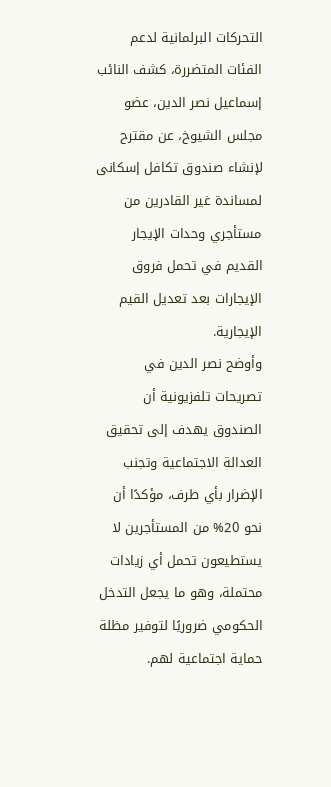التحركات البرلمانية لدعم الفئات المتضررة، كشف النائب إسماعيل نصر الدين، عضو مجلس الشيوخ، عن مقترح لإنشاء صندوق تكافل إسكانى لمساندة غير القادرين من مستأجري وحدات الإيجار القديم في تحمل فروق الإيجارات بعد تعديل القيم الإيجارية.
وأوضح نصر الدين في تصريحات تلفزيونية أن الصندوق يهدف إلى تحقيق العدالة الاجتماعية وتجنب الإضرار بأي طرف، مؤكدًا أن نحو 20% من المستأجرين لا يستطيعون تحمل أي زيادات محتملة، وهو ما يجعل التدخل الحكومي ضروريًا لتوفير مظلة حماية اجتماعية لهم.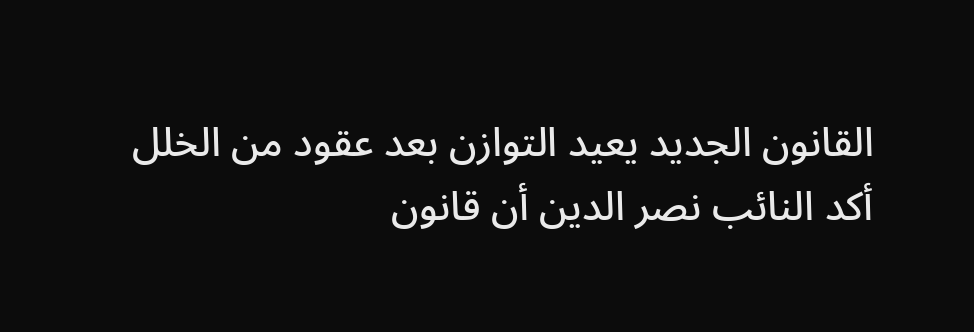القانون الجديد يعيد التوازن بعد عقود من الخلل
أكد النائب نصر الدين أن قانون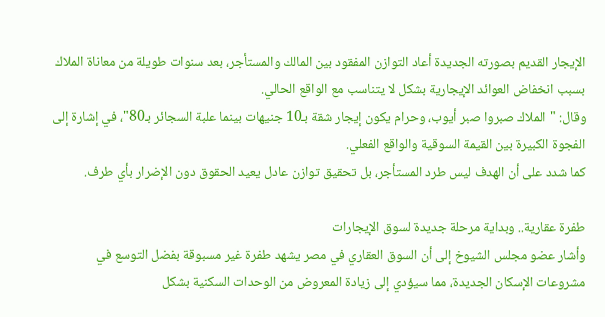الإيجار القديم بصورته الجديدة أعاد التوازن المفقود بين المالك والمستأجر، بعد سنوات طويلة من معاناة الملاك بسبب انخفاض العوائد الإيجارية بشكل لا يتناسب مع الواقع الحالي.
وقال: "الملاك صبروا صبر أيوب، وحرام يكون إيجار شقة بـ10 جنيهات بينما علبة السجائر بـ80"، في إشارة إلى الفجوة الكبيرة بين القيمة السوقية والواقع الفعلي.
كما شدد على أن الهدف ليس طرد المستأجر، بل تحقيق توازن عادل يعيد الحقوق دون الإضرار بأي طرف.

طفرة عقارية.. وبداية مرحلة جديدة لسوق الإيجارات
وأشار عضو مجلس الشيوخ إلى أن السوق العقاري في مصر يشهد طفرة غير مسبوقة بفضل التوسع في مشروعات الإسكان الجديدة، مما سيؤدي إلى زيادة المعروض من الوحدات السكنية بشكل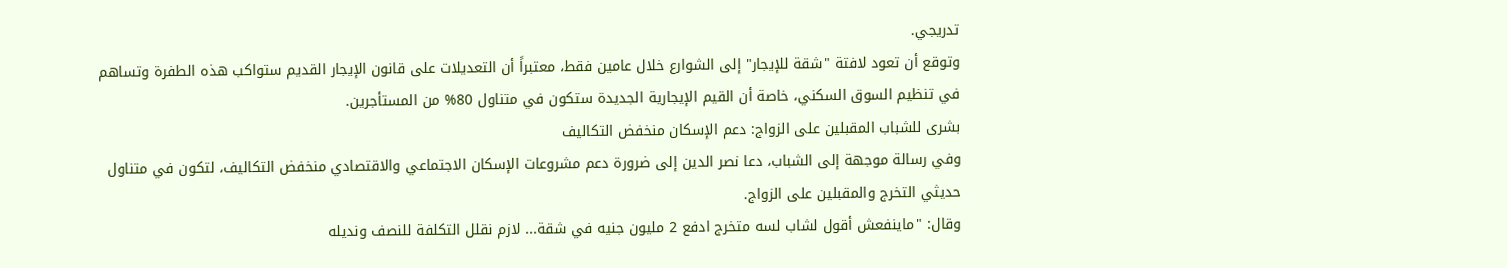تدريجي.
وتوقع أن تعود لافتة "شقة للإيجار" إلى الشوارع خلال عامين فقط، معتبراً أن التعديلات على قانون الإيجار القديم ستواكب هذه الطفرة وتساهم في تنظيم السوق السكني، خاصة أن القيم الإيجارية الجديدة ستكون في متناول 80% من المستأجرين.
بشرى للشباب المقبلين على الزواج: دعم الإسكان منخفض التكاليف
وفي رسالة موجهة إلى الشباب، دعا نصر الدين إلى ضرورة دعم مشروعات الإسكان الاجتماعي والاقتصادي منخفض التكاليف، لتكون في متناول حديثي التخرج والمقبلين على الزواج.
وقال: "ماينفعش أقول لشاب لسه متخرج ادفع 2 مليون جنيه في شقة... لازم نقلل التكلفة للنصف ونديله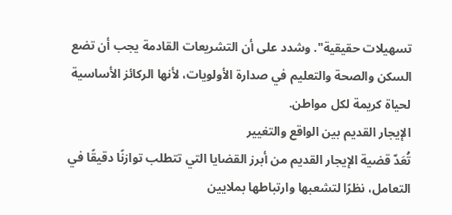تسهيلات حقيقية". وشدد على أن التشريعات القادمة يجب أن تضع السكن والصحة والتعليم في صدارة الأولويات، لأنها الركائز الأساسية لحياة كريمة لكل مواطن.
الإيجار القديم بين الواقع والتغيير
تُعَدّ قضية الإيجار القديم من أبرز القضايا التي تتطلب توازنًا دقيقًا في التعامل، نظرًا لتشعبها وارتباطها بملايين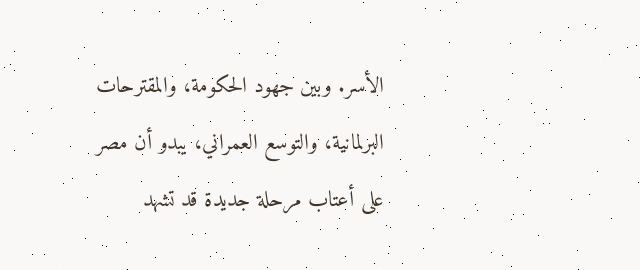الأسر. وبين جهود الحكومة، والمقترحات البرلمانية، والتوسع العمراني، يبدو أن مصر على أعتاب مرحلة جديدة قد تشهد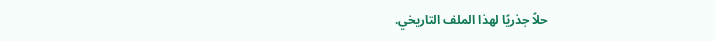حلاً جذريًا لهذا الملف التاريخي.